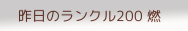昨日のランクル200 燃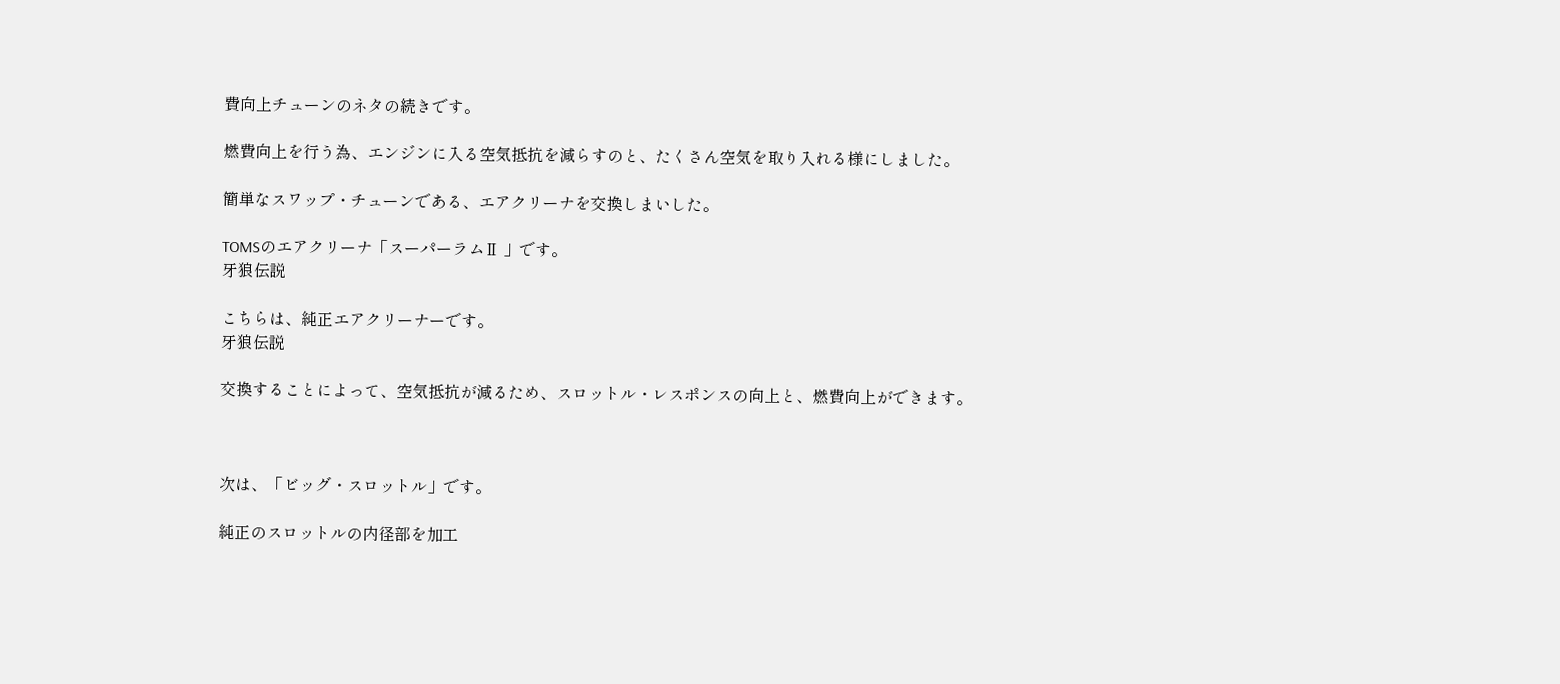費向上チューンのネタの続きです。

燃費向上を行う為、エンジンに入る空気抵抗を減らすのと、たくさん空気を取り入れる様にしました。

簡単なスワップ・チューンである、エアクリーナを交換しまいした。

TOMSのエアクリーナ「スーパーラムⅡ 」です。
牙狼伝説

こちらは、純正エアクリーナーです。
牙狼伝説

交換することによって、空気抵抗が減るため、スロットル・レスポンスの向上と、燃費向上ができます。



次は、「ビッグ・スロットル」です。

純正のスロットルの内径部を加工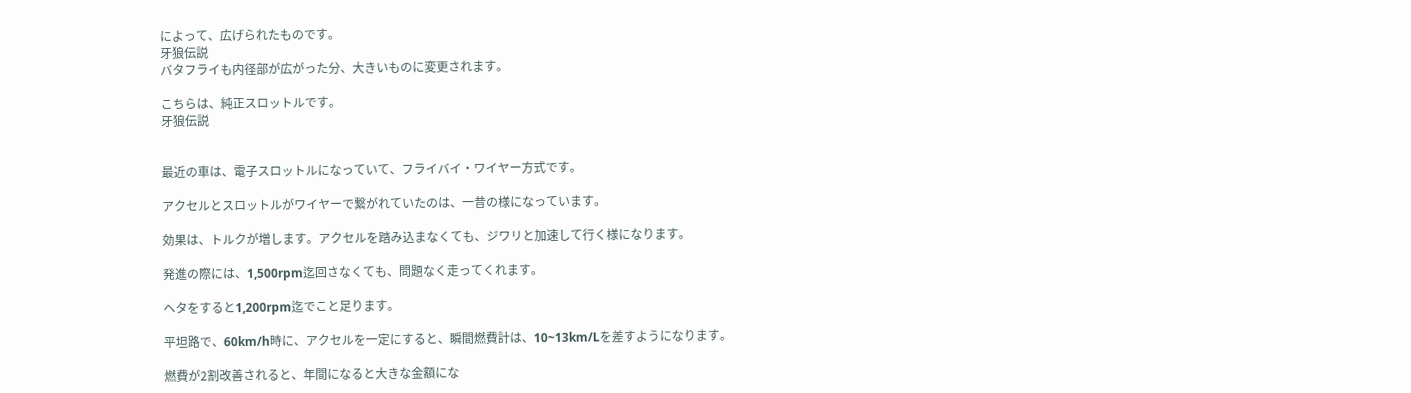によって、広げられたものです。
牙狼伝説
バタフライも内径部が広がった分、大きいものに変更されます。

こちらは、純正スロットルです。
牙狼伝説


最近の車は、電子スロットルになっていて、フライバイ・ワイヤー方式です。

アクセルとスロットルがワイヤーで繋がれていたのは、一昔の様になっています。

効果は、トルクが増します。アクセルを踏み込まなくても、ジワリと加速して行く様になります。

発進の際には、1,500rpm迄回さなくても、問題なく走ってくれます。

ヘタをすると1,200rpm迄でこと足ります。

平坦路で、60km/h時に、アクセルを一定にすると、瞬間燃費計は、10~13km/Lを差すようになります。

燃費が2割改善されると、年間になると大きな金額にな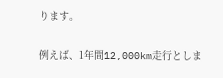ります。

例えば、1年間12,000km走行としま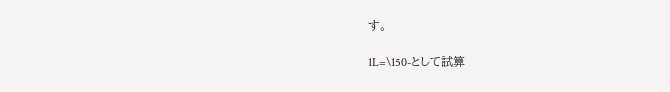す。

1L=\150-として試算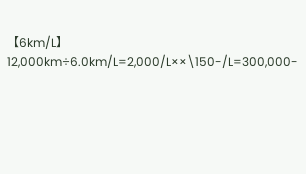【6km/L】
12,000km÷6.0km/L=2,000/L××\150-/L=300,000-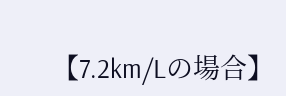【7.2km/Lの場合】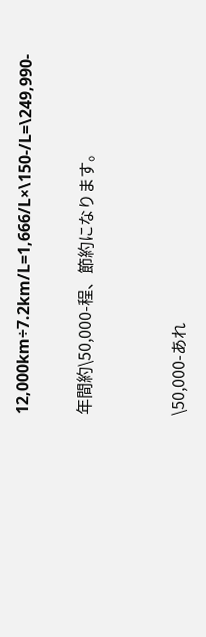12,000km÷7.2km/L=1,666/L×\150-/L=\249,990-

年間約\50,000-程、節約になります。


\50,000-あれ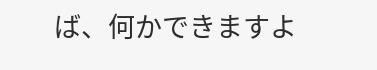ば、何かできますよ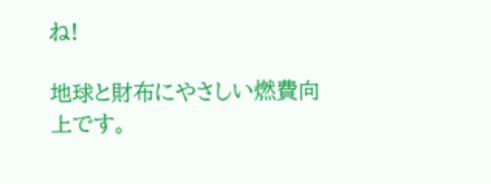ね!

地球と財布にやさしい燃費向上です。